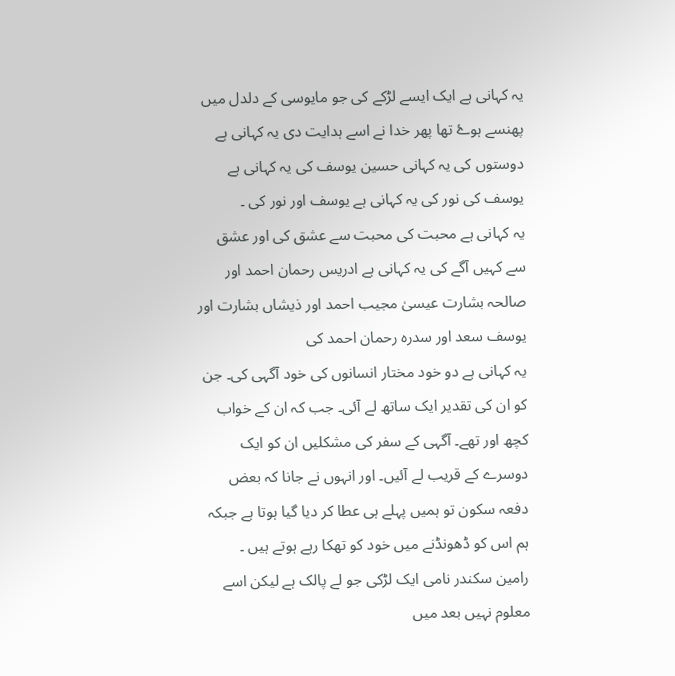یہ کہانی ہے ایک ایسے لڑکے کی جو مایوسی کے دلدل میں پھنسے ہوۓ تھا پھر خدا نے اسے ہدایت دی یہ کہانی ہے دوستوں کی یہ کہانی حسین یوسف کی یہ کہانی ہے یوسف کی نور کی یہ کہانی ہے یوسف اور نور کی ۔
یہ کہانی ہے محبت کی محبت سے عشق کی اور عشق سے کہیں آگے کی یہ کہانی ہے ادریس رحمان احمد اور صالحہ بشارت عیسیٰ مجیب احمد اور ذیشاں بشارت اور یوسف سعد اور سدرہ رحمان احمد کی
یہ کہانی ہے دو خود مختار انسانوں کی خود آگہی کی۔ جن کو ان کی تقدیر ایک ساتھ لے آئی۔ جب کہ ان کے خواب کچھ اور تھے۔ آگہی کے سفر کی مشکلیں ان کو ایک دوسرے کے قریب لے آئیں۔ اور انہوں نے جانا کہ بعض دفعہ سکون تو ہمیں پہلے ہی عطا کر دیا گیا ہوتا ہے جبکہ ہم اس کو ڈھونڈنے میں خود کو تھکا رہے ہوتے ہیں ۔
رامین سکندر نامی ایک لڑکی جو لے پالک ہے لیکن اسے معلوم نہیں بعد میں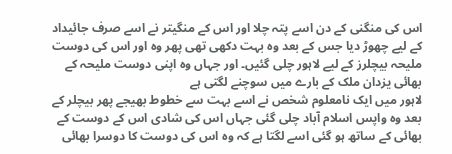اس کی منگنی کے دن اسے پتہ چلا اور اس کے منگیتر نے اسے صرف جائیداد کے لیے چھوڑ دیا جس کے بعد وہ بہت دکھی تھی پھر وہ اور اس کی دوست ملیحہ بیچلرز کے لیے لاہور چلی گئیں۔ اور جہاں وہ اپنی دوست ملیحہ کے بھائی یزدان ملک کے بارے میں سوچنے لگتی ہے
لاہور میں ایک نامعلوم شخص نے اسے بہت سے خطوط بھیجے پھر بیچلر کے بعد وہ واپس اسلام آباد چلی گئی جہاں اس کی شادی اس کے دوست کے بھائی کے ساتھ ہو گئی اسے لگتا ہے کہ وہ اس کی دوست کا دوسرا بھائی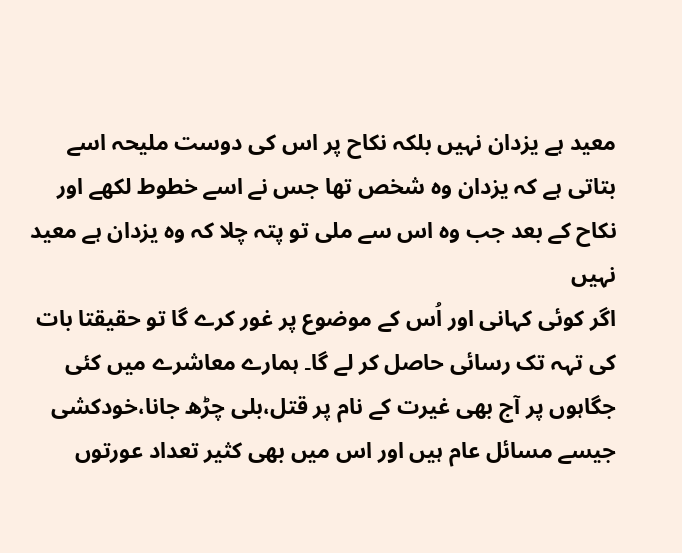معید ہے یزدان نہیں بلکہ نکاح پر اس کی دوست ملیحہ اسے بتاتی ہے کہ یزدان وہ شخص تھا جس نے اسے خطوط لکھے اور نکاح کے بعد جب وہ اس سے ملی تو پتہ چلا کہ وہ یزدان ہے معید نہیں
اگر کوئی کہانی اور اُس کے موضوع پر غور کرے گا تو حقیقتا بات کی تہہ تک رسائی حاصل کر لے گا۔ ہمارے معاشرے میں کئی جگاہوں پر آج بھی غیرت کے نام پر قتل،بلی چڑھ جانا،خودکشی جیسے مسائل عام ہیں اور اس میں بھی کثیر تعداد عورتوں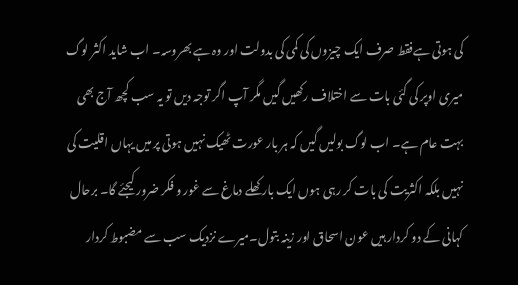کی ہوتی ہےفقط صرف ایک چیزوں کی کمی کی بدولت اور وہ ہے بھروسہ۔ اب شاید اکثر لوگ میری اوپر کی گئی بات سے اختلاف رکھیں گیں مگر آپ اگر توجہ دیں تو یہ سب کچھ آج بھی بہت عام ہے۔ اب لوگ بولیں گیں کہ ہر بار عورت ٹھیک نہیں ہوتی پر میں یہاں اقلیت کی نہیں بلکہ اکثریت کی بات کر رہی ہوں ایک بار کھلے دماغ سے غور و فکر ضرور کیجئے گا۔ برحال کہانی کے دو کردار ہیں عون اسحاق اور زینہ بتول۔میرے نزدیک سب سے مضبوط کردار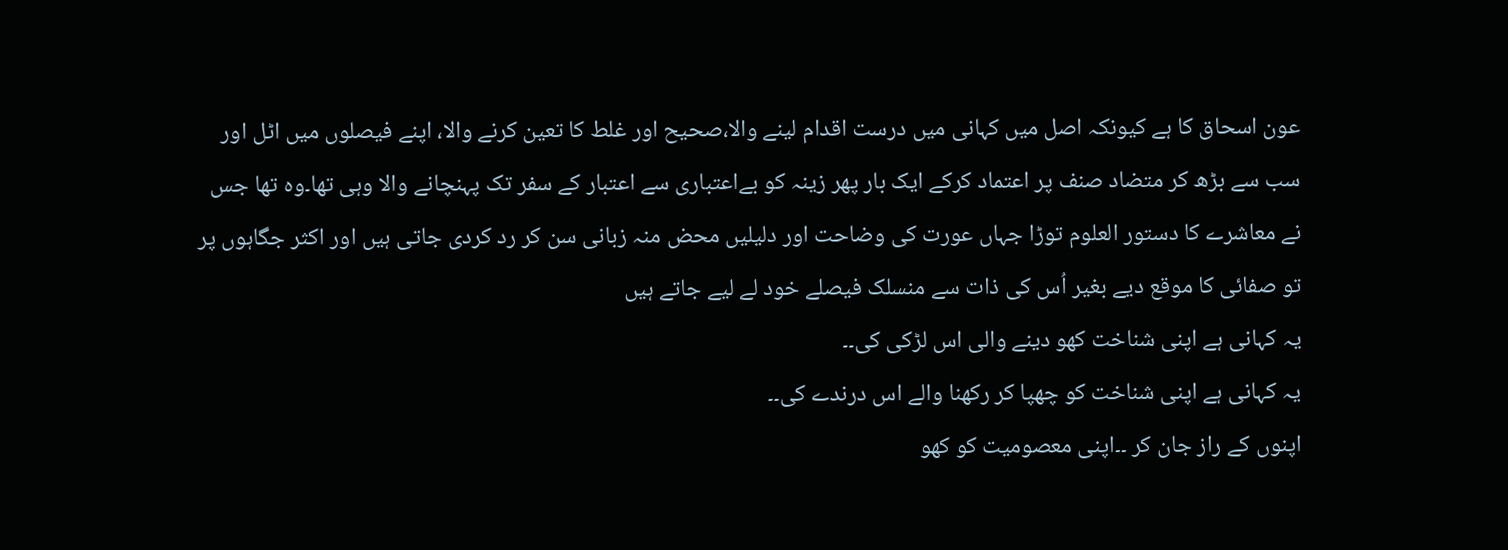عون اسحاق کا ہے کیونکہ اصل میں کہانی میں درست اقدام لینے والا،صحیح اور غلط کا تعین کرنے والا، اپنے فیصلوں میں اٹل اور سب سے بڑھ کر متضاد صنف پر اعتماد کرکے ایک بار پھر زینہ کو بےاعتباری سے اعتبار کے سفر تک پہنچانے والا وہی تھا۔وہ تھا جس نے معاشرے کا دستور العلوم توڑا جہاں عورت کی وضاحت اور دلیلیں محض منہ زبانی سن کر رد کردی جاتی ہیں اور اکثر جگاہوں پر تو صفائی کا موقع دیے بغیر اُس کی ذات سے منسلک فیصلے خود لے لیے جاتے ہیں
یہ کہانی ہے اپنی شناخت کھو دینے والی اس لڑکی کی۔۔
یہ کہانی ہے اپنی شناخت کو چھپا کر رکھنا والے اس درندے کی۔۔
اپنوں کے راز جان کر ۔۔اپنی معصومیت کو کھو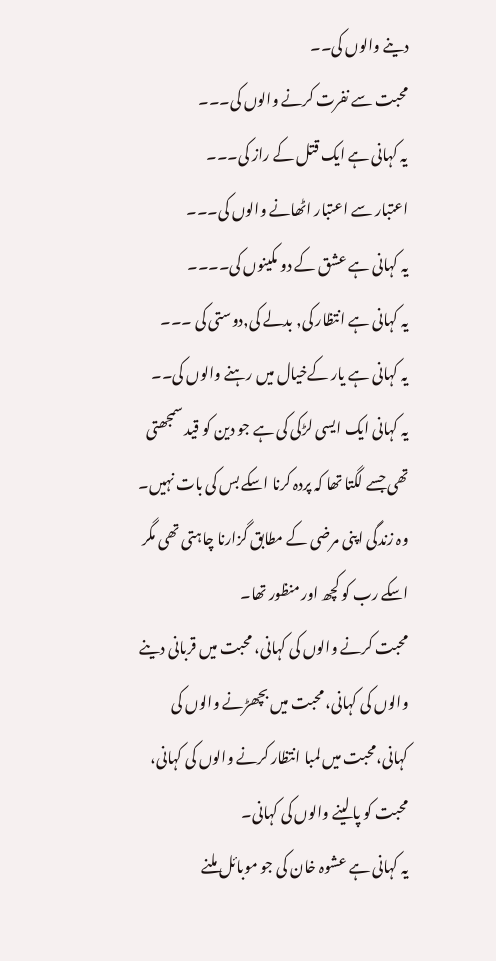دینے والوں کی۔۔
محبت سے نفرت کرنے والوں کی۔۔۔
یہ کہانی ہے ایک قتل کے راز کی۔۔۔
اعتبار سے اعتبار اٹھانے والوں کی۔۔۔
یہ کہانی ہے عشق کے دو مکینوں کی۔۔۔۔
یہ کہانی ہے انتظار کی, بدلے کی,دوستی کی ۔۔۔
یہ کہانی ہے یار کےخیال میں رہنے والوں کی۔۔
یہ کہانی ایک ایسی لڑکی کی ہے جو دین کو قید سمجھتی تھی جسے لگتا تھا کہ پردہ کرنا اسکے بس کی بات نہیں۔ وہ زندگی اپنی مرضی کے مطابق گزارنا چاہتی تھی مگر اسکے رب کو کچھ اور منظور تھا۔
محبت کرنے والوں کی کہانی، محبت میں قربانی دینے والوں کی کہانی، محبت میں بچھڑنے والوں کی کہانی،محبت میں لمبا انتظار کرنے والوں کی کہانی، محبت کو پا لینے والوں کی کہانی۔
یہ کہانی ہے عشوہ خان کی جو موبائل ملنے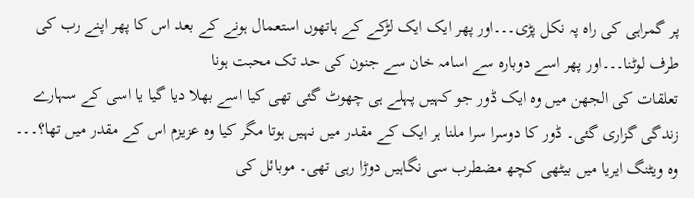پر گمراہی کی راہ پہ نکل پڑی۔۔۔اور پھر ایک ایک لڑکے کے ہاتھوں استعمال ہونے کے بعد اس کا پھر اپنے رب کی طرف لوٹنا۔۔۔اور پھر اسے دوبارہ سے اسامہ خان سے جنون کی حد تک محبت ہونا
تعلقات کی الجھن میں وہ ایک ڈور جو کہیں پہلے ہی چھوٹ گئی تھی کیا اسے بھلا دیا گیا یا اسی کے سہارے زندگی گزاری گئی۔ ڈور کا دوسرا سرا ملنا ہر ایک کے مقدر میں نہیں ہوتا مگر کیا وہ عزیزم اس کے مقدر میں تھا؟۔۔۔ وہ ویٹنگ ایریا میں بیٹھی کچھ مضطرب سی نگاہیں دوڑا رہی تھی۔ موبائل کی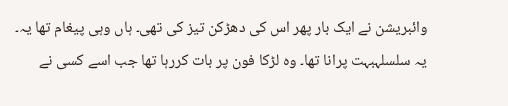وائبریشن نے ایک بار پھر اس کی دھڑکن تیز کی تھی۔ ہاں وہی پیغام تھا یہ۔ یہ سلسلہبہت پرانا تھا۔ وہ لڑکا فون پر بات کررہا تھا جب اسے کسی نے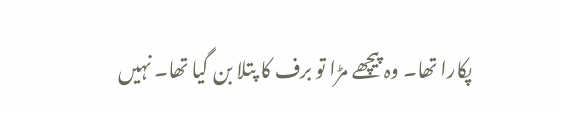پکارا تھا۔ وہ پیچھے مڑا تو برف کا پتلا بن گیا تھا۔ نہیں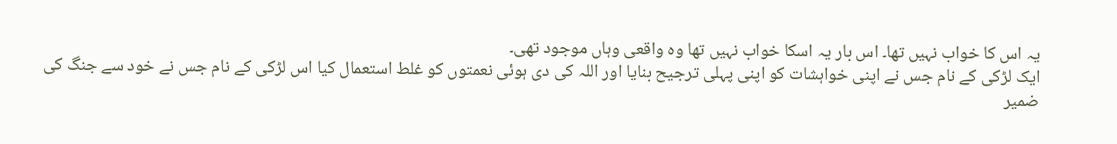یہ اس کا خواب نہیں تھا۔ اس بار یہ اسکا خواب نہیں تھا وہ واقعی وہاں موجود تھی۔
ایک لڑکی کے نام جس نے اپنی خواہشات کو اپنی پہلی ترجیح بنایا اور اللہ کی دی ہوئی نعمتوں کو غلط استعمال کیا اس لڑکی کے نام جس نے خود سے جنگ کی ضمیر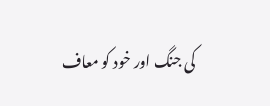کی جنگ اور خود کو معاف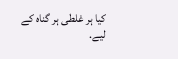کیا ہر غلطی ہر گناہ کے لیے.